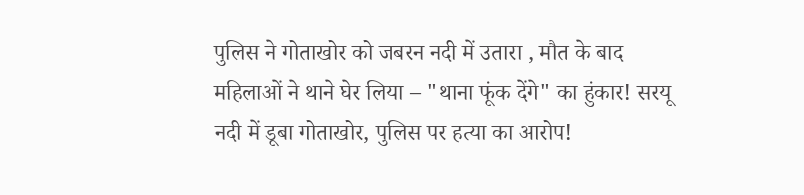पुलिस ने गोताखोर को जबरन नदी में उतारा , मौत के बाद महिलाओं ने थाने घेर लिया – "थाना फूंक देंगे" का हुंकार! सरयू नदी में डूबा गोताखोर, पुलिस पर हत्या का आरोप!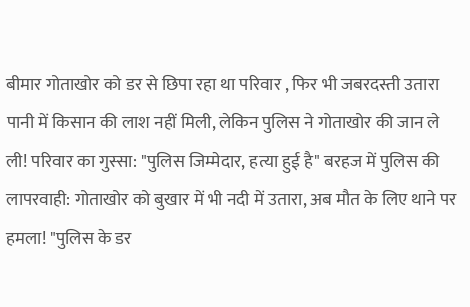बीमार गोताखोर को डर से छिपा रहा था परिवार , फिर भी जबरदस्ती उतारा पानी में किसान की लाश नहीं मिली, लेकिन पुलिस ने गोताखोर की जान ले ली! परिवार का गुस्सा: "पुलिस जिम्मेदार, हत्या हुई है" बरहज में पुलिस की लापरवाही: गोताखोर को बुखार में भी नदी में उतारा, अब मौत के लिए थाने पर हमला! "पुलिस के डर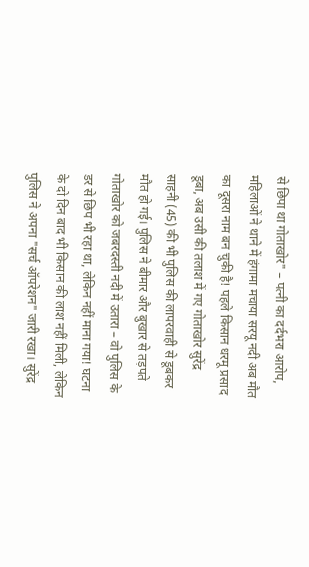से छिपा था गोताखोर" – पत्नी का दर्दभरा आरोप, महिलाओं ने थाने में हंगामा मचाया सरयू नदी अब मौत का दूसरा नाम बन चुकी है! पहले किसान धरमू प्रसाद डूबा, अब उसी की तलाश में गए गोताखोर सुरेंद्र साहनी (45) की भी पुलिस की लापरवाही से डूबकर मौत हो गई। पुलिस ने बीमार और बुखार से तड़पते गोताखोर को जबरदस्ती नदी में उतारा – वो पुलिस के डर से छिप भी रहा था, लेकिन नहीं माना गया! घटना के दो दिन बाद भी किसान की लाश नहीं मिली, लेकिन पुलिस ने अपना "सर्च ऑपरेशन" जारी रखा। सुरेंद्र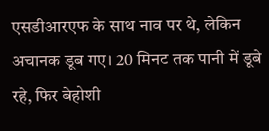एसडीआरएफ के साथ नाव पर थे, लेकिन अचानक डूब गए। 20 मिनट तक पानी में डूबे रहे, फिर बेहोशी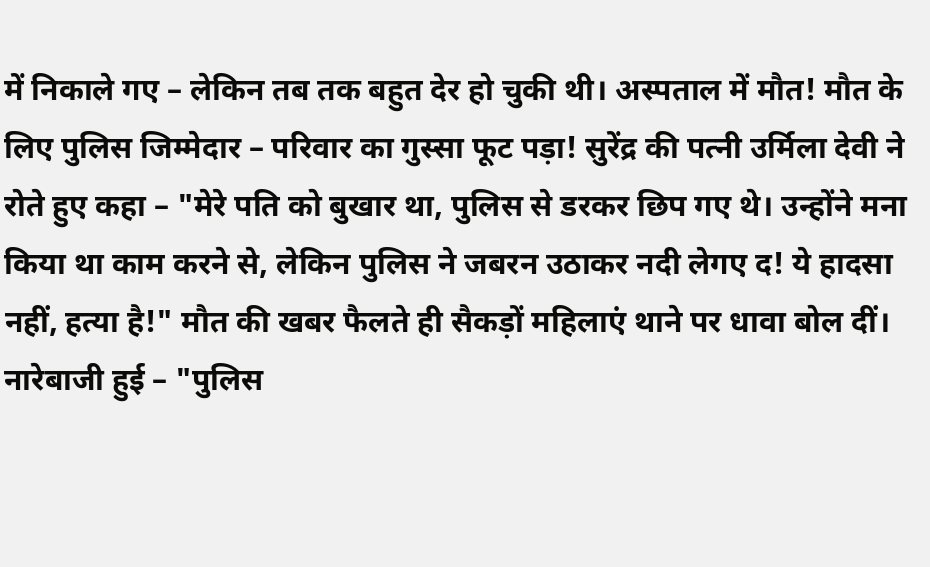में निकाले गए – लेकिन तब तक बहुत देर हो चुकी थी। अस्पताल में मौत! मौत के लिए पुलिस जिम्मेदार – परिवार का गुस्सा फूट पड़ा! सुरेंद्र की पत्नी उर्मिला देवी ने रोते हुए कहा – "मेरे पति को बुखार था, पुलिस से डरकर छिप गए थे। उन्होंने मना किया था काम करने से, लेकिन पुलिस ने जबरन उठाकर नदी लेगए द! ये हादसा नहीं, हत्या है!" मौत की खबर फैलते ही सैकड़ों महिलाएं थाने पर धावा बोल दीं। नारेबाजी हुई – "पुलिस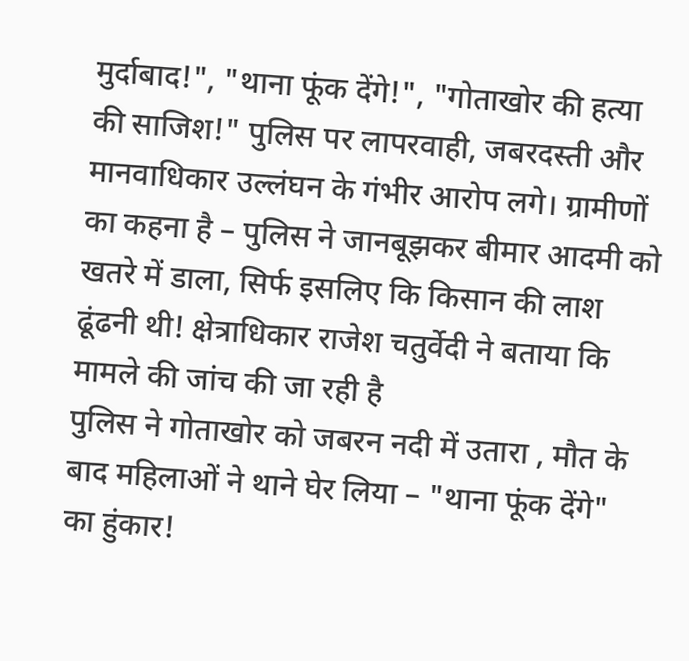मुर्दाबाद!", "थाना फूंक देंगे!", "गोताखोर की हत्या की साजिश!" पुलिस पर लापरवाही, जबरदस्ती और मानवाधिकार उल्लंघन के गंभीर आरोप लगे। ग्रामीणों का कहना है – पुलिस ने जानबूझकर बीमार आदमी को खतरे में डाला, सिर्फ इसलिए कि किसान की लाश ढूंढनी थी! क्षेत्राधिकार राजेश चतुर्वेदी ने बताया कि मामले की जांच की जा रही है
पुलिस ने गोताखोर को जबरन नदी में उतारा , मौत के बाद महिलाओं ने थाने घेर लिया – "थाना फूंक देंगे" का हुंकार!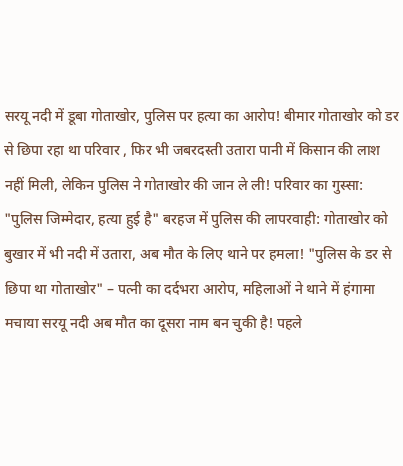सरयू नदी में डूबा गोताखोर, पुलिस पर हत्या का आरोप! बीमार गोताखोर को डर से छिपा रहा था परिवार , फिर भी जबरदस्ती उतारा पानी में किसान की लाश नहीं मिली, लेकिन पुलिस ने गोताखोर की जान ले ली! परिवार का गुस्सा: "पुलिस जिम्मेदार, हत्या हुई है" बरहज में पुलिस की लापरवाही: गोताखोर को बुखार में भी नदी में उतारा, अब मौत के लिए थाने पर हमला! "पुलिस के डर से छिपा था गोताखोर" – पत्नी का दर्दभरा आरोप, महिलाओं ने थाने में हंगामा मचाया सरयू नदी अब मौत का दूसरा नाम बन चुकी है! पहले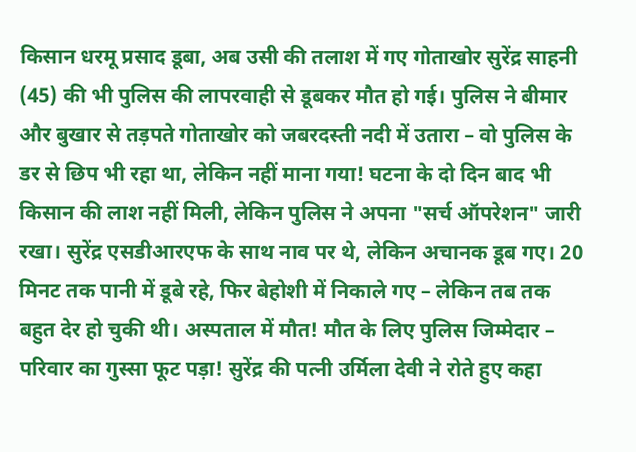किसान धरमू प्रसाद डूबा, अब उसी की तलाश में गए गोताखोर सुरेंद्र साहनी (45) की भी पुलिस की लापरवाही से डूबकर मौत हो गई। पुलिस ने बीमार और बुखार से तड़पते गोताखोर को जबरदस्ती नदी में उतारा – वो पुलिस के डर से छिप भी रहा था, लेकिन नहीं माना गया! घटना के दो दिन बाद भी किसान की लाश नहीं मिली, लेकिन पुलिस ने अपना "सर्च ऑपरेशन" जारी रखा। सुरेंद्र एसडीआरएफ के साथ नाव पर थे, लेकिन अचानक डूब गए। 20 मिनट तक पानी में डूबे रहे, फिर बेहोशी में निकाले गए – लेकिन तब तक बहुत देर हो चुकी थी। अस्पताल में मौत! मौत के लिए पुलिस जिम्मेदार – परिवार का गुस्सा फूट पड़ा! सुरेंद्र की पत्नी उर्मिला देवी ने रोते हुए कहा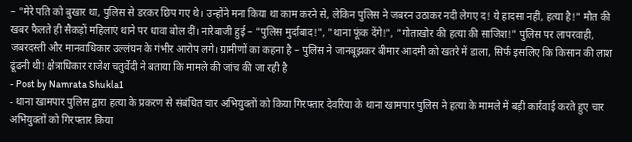– "मेरे पति को बुखार था, पुलिस से डरकर छिप गए थे। उन्होंने मना किया था काम करने से, लेकिन पुलिस ने जबरन उठाकर नदी लेगए द! ये हादसा नहीं, हत्या है!" मौत की खबर फैलते ही सैकड़ों महिलाएं थाने पर धावा बोल दीं। नारेबाजी हुई – "पुलिस मुर्दाबाद!", "थाना फूंक देंगे!", "गोताखोर की हत्या की साजिश!" पुलिस पर लापरवाही, जबरदस्ती और मानवाधिकार उल्लंघन के गंभीर आरोप लगे। ग्रामीणों का कहना है – पुलिस ने जानबूझकर बीमार आदमी को खतरे में डाला, सिर्फ इसलिए कि किसान की लाश ढूंढनी थी! क्षेत्राधिकार राजेश चतुर्वेदी ने बताया कि मामले की जांच की जा रही है
- Post by Namrata Shukla1
- थाना खामपार पुलिस द्वारा हत्या के प्रकरण से संबंधित चार अभियुक्तों को किया गिरफ्तार देवरिया के थाना खामपार पुलिस ने हत्या के मामले में बड़ी कार्रवाई करते हुए चार अभियुक्तों को गिरफ्तार किया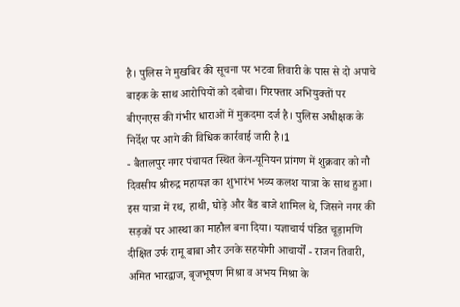है। पुलिस ने मुखबिर की सूचना पर भटवा तिवारी के पास से दो अपाचे बाइक के साथ आरोपियों को दबोचा। गिरफ्तार अभियुक्तों पर बीएनएस की गंभीर धाराओं में मुकदमा दर्ज है। पुलिस अधीक्षक के निर्देश पर आगे की विधिक कार्रवाई जारी है।1
- बैतालपुर नगर पंचायत स्थित केन-यूनियन प्रांगण में शुक्रवार को नौ दिवसीय श्रीरुद्र महायज्ञ का शुभारंभ भव्य कलश यात्रा के साथ हुआ। इस यात्रा में रथ, हाथी, घोड़े और बैंड बाजे शामिल थे, जिसने नगर की सड़कों पर आस्था का माहौल बना दिया। यज्ञाचार्य पंडित चूड़ामणि दीक्षित उर्फ रामू बाबा और उनके सहयोगी आचार्यों - राजन तिवारी, अमित भारद्वाज, बृजभूषण मिश्रा व अभय मिश्रा के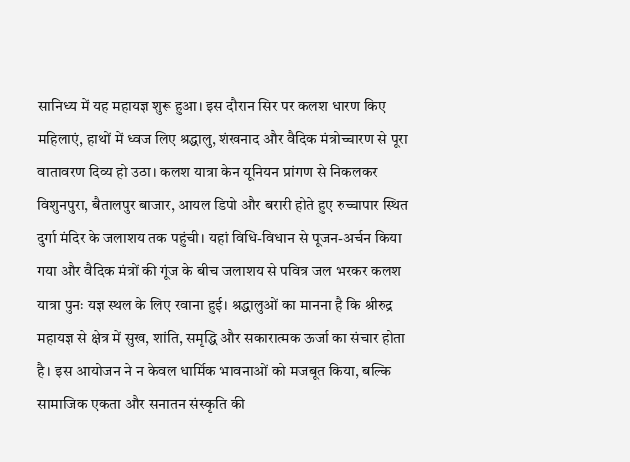सानिध्य में यह महायज्ञ शुरू हुआ। इस दौरान सिर पर कलश धारण किए महिलाएं, हाथों में ध्वज लिए श्रद्धालु, शंखनाद और वैदिक मंत्रोच्चारण से पूरा वातावरण दिव्य हो उठा। कलश यात्रा केन यूनियन प्रांगण से निकलकर विशुनपुरा, बैतालपुर बाजार, आयल डिपो और बरारी होते हुए रुच्चापार स्थित दुर्गा मंदिर के जलाशय तक पहुंची। यहां विधि-विधान से पूजन-अर्चन किया गया और वैदिक मंत्रों की गूंज के बीच जलाशय से पवित्र जल भरकर कलश यात्रा पुनः यज्ञ स्थल के लिए रवाना हुई। श्रद्धालुओं का मानना है कि श्रीरुद्र महायज्ञ से क्षेत्र में सुख, शांति, समृद्धि और सकारात्मक ऊर्जा का संचार होता है। इस आयोजन ने न केवल धार्मिक भावनाओं को मजबूत किया, बल्कि सामाजिक एकता और सनातन संस्कृति की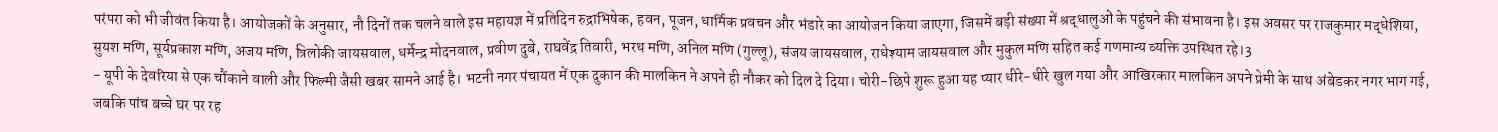परंपरा को भी जीवंत किया है। आयोजकों के अनुसार, नौ दिनों तक चलने वाले इस महायज्ञ में प्रतिदिन रुद्राभिषेक, हवन, पूजन, धार्मिक प्रवचन और भंडारे का आयोजन किया जाएगा, जिसमें बड़ी संख्या में श्रद्धालुओं के पहुंचने की संभावना है। इस अवसर पर राजकुमार मद्धेशिया, सुयश मणि, सूर्यप्रकाश मणि, अजय मणि, त्रिलोकी जायसवाल, धर्मेन्द्र मोदनवाल, प्रवीण दुबे, राघवेंद्र तिवारी, भरथ मणि, अनिल मणि (गुल्लू), संजय जायसवाल, राधेश्याम जायसवाल और मुकुल मणि सहित कई गणमान्य व्यक्ति उपस्थित रहे।3
- यूपी के देवरिया से एक चौंकाने वाली और फिल्मी जैसी खबर सामने आई है। भटनी नगर पंचायत में एक दुकान की मालकिन ने अपने ही नौकर को दिल दे दिया। चोरी-छिपे शुरू हुआ यह प्यार धीरे-धीरे खुल गया और आखिरकार मालकिन अपने प्रेमी के साथ अंबेडकर नगर भाग गई, जबकि पांच बच्चे घर पर रह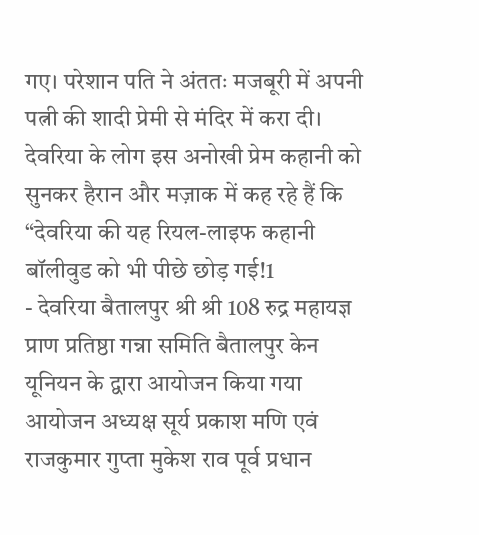गए। परेशान पति ने अंततः मजबूरी में अपनी पत्नी की शादी प्रेमी से मंदिर में करा दी। देवरिया के लोग इस अनोखी प्रेम कहानी को सुनकर हैरान और मज़ाक में कह रहे हैं कि “देवरिया की यह रियल-लाइफ कहानी बॉलीवुड को भी पीछे छोड़ गई!1
- देवरिया बैतालपुर श्री श्री 108 रुद्र महायज्ञ प्राण प्रतिष्ठा गन्ना समिति बैतालपुर केन यूनियन के द्वारा आयोजन किया गया आयोजन अध्यक्ष सूर्य प्रकाश मणि एवं राजकुमार गुप्ता मुकेश राव पूर्व प्रधान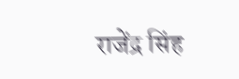राजेंद्र सिंह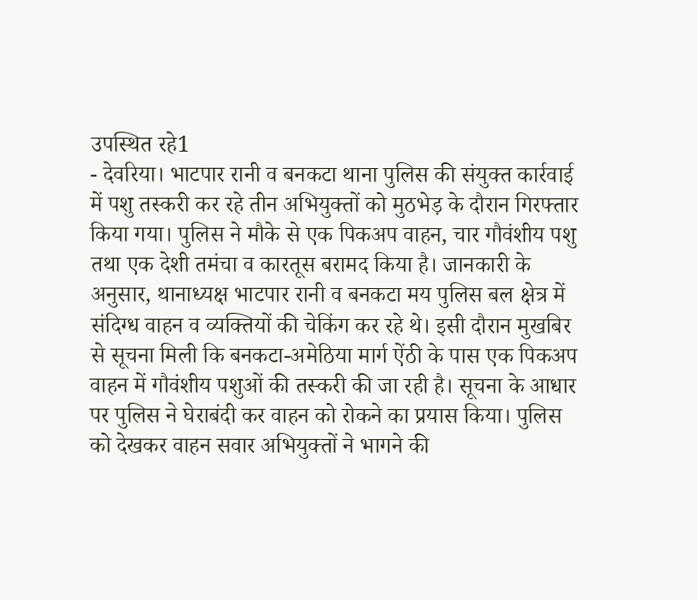उपस्थित रहे1
- देवरिया। भाटपार रानी व बनकटा थाना पुलिस की संयुक्त कार्रवाई में पशु तस्करी कर रहे तीन अभियुक्तों को मुठभेड़ के दौरान गिरफ्तार किया गया। पुलिस ने मौके से एक पिकअप वाहन, चार गौवंशीय पशु तथा एक देशी तमंचा व कारतूस बरामद किया है। जानकारी के अनुसार, थानाध्यक्ष भाटपार रानी व बनकटा मय पुलिस बल क्षेत्र में संदिग्ध वाहन व व्यक्तियों की चेकिंग कर रहे थे। इसी दौरान मुखबिर से सूचना मिली कि बनकटा-अमेठिया मार्ग ऐंठी के पास एक पिकअप वाहन में गौवंशीय पशुओं की तस्करी की जा रही है। सूचना के आधार पर पुलिस ने घेराबंदी कर वाहन को रोकने का प्रयास किया। पुलिस को देखकर वाहन सवार अभियुक्तों ने भागने की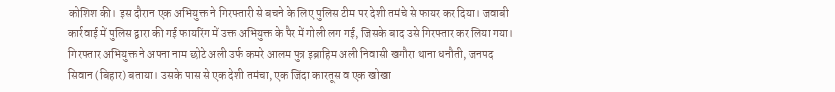कोशिश की। इस दौरान एक अभियुक्त ने गिरफ्तारी से बचने के लिए पुलिस टीम पर देशी तमंचे से फायर कर दिया। जवाबी कार्रवाई में पुलिस द्वारा की गई फायरिंग में उक्त अभियुक्त के पैर में गोली लग गई, जिसके बाद उसे गिरफ्तार कर लिया गया। गिरफ्तार अभियुक्त ने अपना नाम छोटे अली उर्फ कमरे आलम पुत्र इब्राहिम अली निवासी खगौरा थाना धनौती, जनपद सिवान (बिहार) बताया। उसके पास से एक देशी तमंचा, एक जिंदा कारतूस व एक खोखा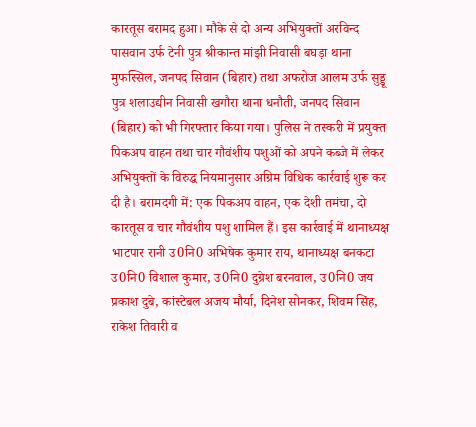कारतूस बरामद हुआ। मौके से दो अन्य अभियुक्तों अरविन्द पासवान उर्फ टेनी पुत्र श्रीकान्त मांझी निवासी बघड़ा थाना मुफस्सिल, जनपद सिवान (बिहार) तथा अफरोज आलम उर्फ सुड्डू पुत्र शलाउद्यीन निवासी खगौरा थाना धनौती, जनपद सिवान (बिहार) को भी गिरफ्तार किया गया। पुलिस ने तस्करी में प्रयुक्त पिकअप वाहन तथा चार गौवंशीय पशुओं को अपने कब्जे में लेकर अभियुक्तों के विरुद्ध नियमानुसार अग्रिम विधिक कार्रवाई शुरू कर दी है। बरामदगी में: एक पिकअप वाहन, एक देशी तमंचा, दो कारतूस व चार गौवंशीय पशु शामिल हैं। इस कार्रवाई में थानाध्यक्ष भाटपार रानी उ0नि0 अभिषेक कुमार राय, थानाध्यक्ष बनकटा उ0नि0 विशाल कुमार, उ0नि0 दुग्रेश बरनवाल, उ0नि0 जय प्रकाश दुबे, कांस्टेबल अजय मौर्या, दिनेश सोनकर, शिवम सिंह, राकेश तिवारी व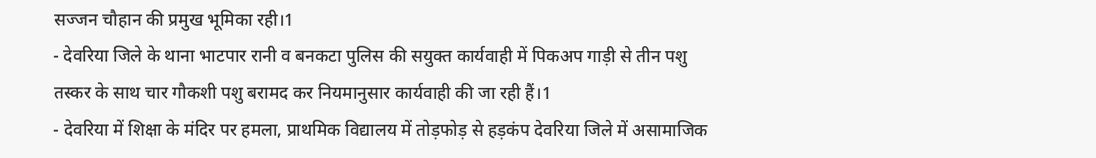सज्जन चौहान की प्रमुख भूमिका रही।1
- देवरिया जिले के थाना भाटपार रानी व बनकटा पुलिस की सयुक्त कार्यवाही में पिकअप गाड़ी से तीन पशु तस्कर के साथ चार गौकशी पशु बरामद कर नियमानुसार कार्यवाही की जा रही हैं।1
- देवरिया में शिक्षा के मंदिर पर हमला, प्राथमिक विद्यालय में तोड़फोड़ से हड़कंप देवरिया जिले में असामाजिक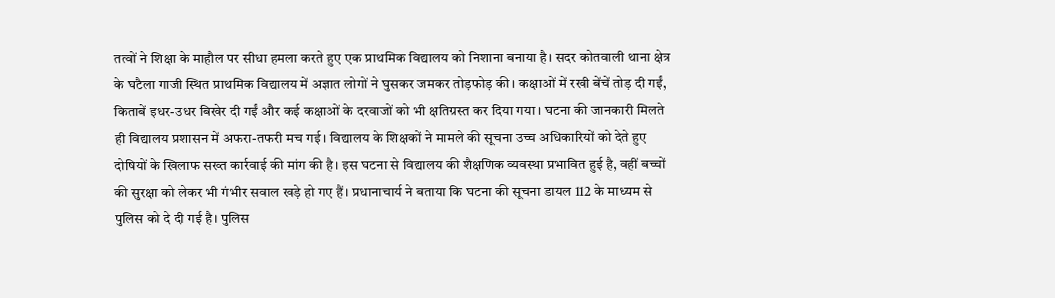तत्वों ने शिक्षा के माहौल पर सीधा हमला करते हुए एक प्राथमिक विद्यालय को निशाना बनाया है। सदर कोतवाली थाना क्षेत्र के घटैला गाजी स्थित प्राथमिक विद्यालय में अज्ञात लोगों ने घुसकर जमकर तोड़फोड़ की। कक्षाओं में रखी बेंचें तोड़ दी गईं, किताबें इधर-उधर बिखेर दी गईं और कई कक्षाओं के दरवाजों को भी क्षतिग्रस्त कर दिया गया। घटना की जानकारी मिलते ही विद्यालय प्रशासन में अफरा-तफरी मच गई। विद्यालय के शिक्षकों ने मामले की सूचना उच्च अधिकारियों को देते हुए दोषियों के खिलाफ सख्त कार्रवाई की मांग की है। इस घटना से विद्यालय की शैक्षणिक व्यवस्था प्रभावित हुई है, वहीं बच्चों की सुरक्षा को लेकर भी गंभीर सवाल खड़े हो गए हैं। प्रधानाचार्य ने बताया कि घटना की सूचना डायल 112 के माध्यम से पुलिस को दे दी गई है। पुलिस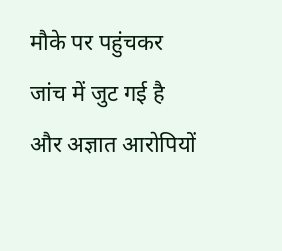मौके पर पहुंचकर जांच में जुट गई है और अज्ञात आरोपियों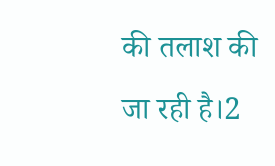की तलाश की जा रही है।2